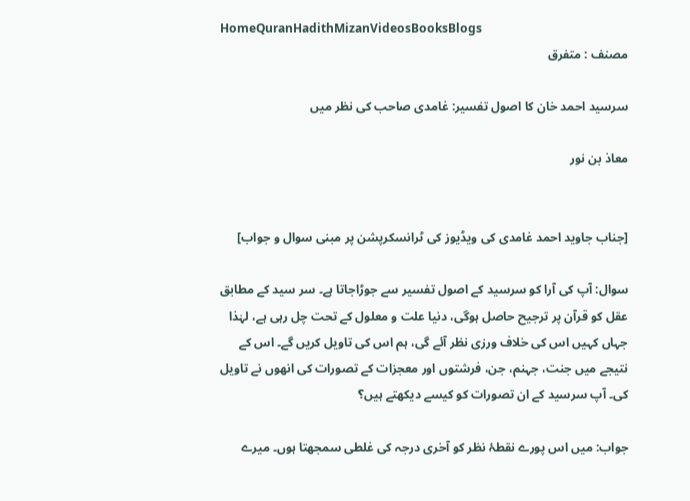HomeQuranHadithMizanVideosBooksBlogs
مصنف : متفرق

سرسید احمد خان کا اصول تفسیر: غامدی صاحب کی نظر میں

معاذ بن نور


[جناب جاوید احمد غامدی کی ویڈیوز کی ٹرانسکرپشن پر مبنی سوال و جواب]

سوال: آپ کی آرا کو سرسید کے اصول تفسیر سے جوڑاجاتا ہے۔ سر سید کے مطابق عقل کو قرآن پر ترجیح حاصل ہوگی، دنیا علت و معلول کے تحت چل رہی ہے، لہٰذا جہاں کہیں اس کی خلاف ورزی نظر آئے گی، ہم اس کی تاویل کریں گے۔ اس کے نتیجے میں جنت، جہنم، جن، فرشتوں اور معجزات کے تصورات کی انھوں نے تاویل کی۔ آپ سرسید کے ان تصورات کو کیسے دیکھتے ہیں؟

جواب: میں اس پورے نقطۂ نظر کو آخری درجہ کی غلطی سمجھتا ہوں۔ میرے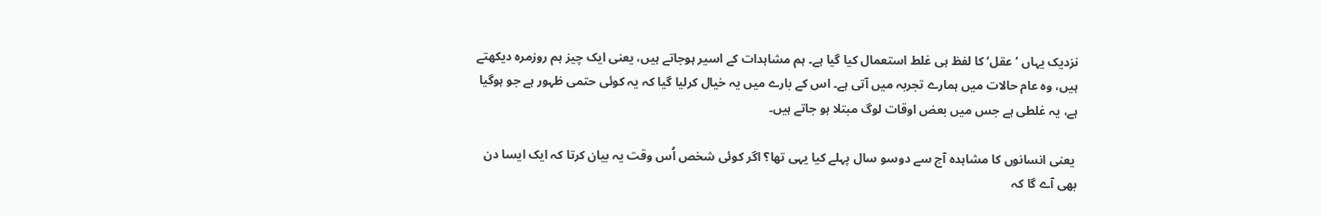نزدیک یہاں ’عقل‘ کا لفظ ہی غلط استعمال کیا گیا ہے۔ ہم مشاہدات کے اسیر ہوجاتے ہیں، یعنی ایک چیز ہم روزمرہ دیکھتے ہیں، وہ عام حالات میں ہمارے تجربہ میں آتی ہے۔ اس کے بارے میں یہ خیال کرلیا گیا کہ یہ کوئی حتمی ظہور ہے جو ہوگیا ہے، یہ غلطی ہے جس میں بعض اوقات لوگ مبتلا ہو جاتے ہیں۔

 یعنی انسانوں کا مشاہدہ آج سے دوسو سال پہلے کیا یہی تھا؟ اگر کوئی شخص اُس وقت یہ بیان کرتا کہ ایک ایسا دن بھی آے گا کہ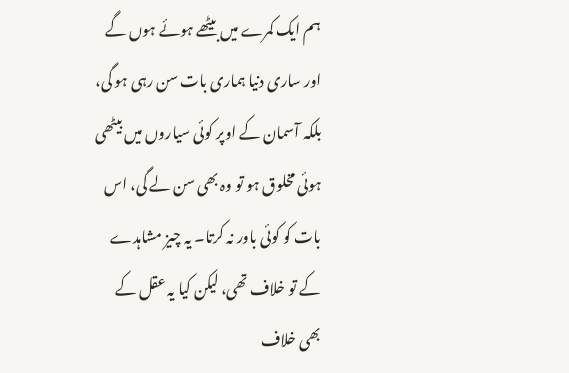ہم ایک کمرے میں بیٹھے ہوئے ہوں گے اور ساری دنیا ہماری بات سن رہی ہو گی، بلکہ آسمان کے اوپر کوئی سیاروں میں بیٹھی ہوئی مخلوق ہو تو وہ بھی سن لے گی، اس بات کو کوئی باور نہ کرتا۔ یہ چیز مشاہدے کے تو خلاف تھی، لیکن کیا یہ عقل کے بھی خلاف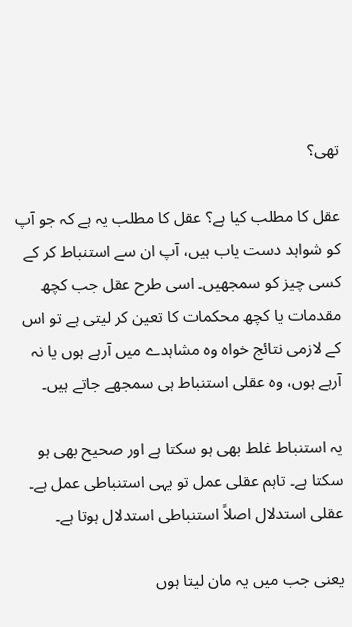تھی؟

عقل کا مطلب کیا ہے؟ عقل کا مطلب یہ ہے کہ جو آپ کو شواہد دست یاب ہیں، آپ ان سے استنباط کر کے کسی چیز کو سمجھیں۔ اسی طرح عقل جب کچھ مقدمات یا کچھ محکمات کا تعین کر لیتی ہے تو اس کے لازمی نتائج خواہ وہ مشاہدے میں آرہے ہوں یا نہ آرہے ہوں، وہ عقلی استنباط ہی سمجھے جاتے ہیں۔

یہ استنباط غلط بھی ہو سکتا ہے اور صحیح بھی ہو سکتا ہے۔ تاہم عقلی عمل تو یہی استنباطی عمل ہے۔ عقلی استدلال اصلاً استنباطی استدلال ہوتا ہے۔

یعنی جب میں یہ مان لیتا ہوں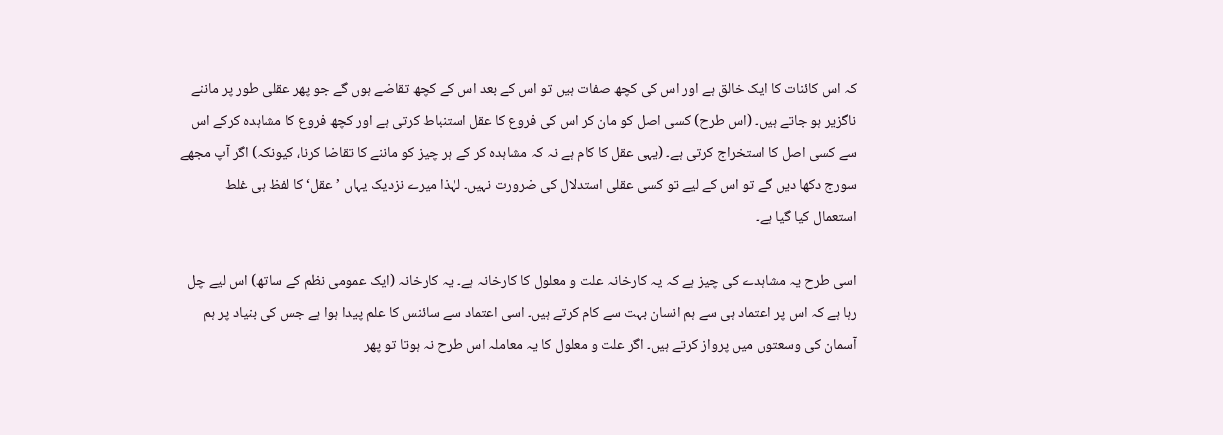کہ اس کائنات کا ایک خالق ہے اور اس کی کچھ صفات ہیں تو اس کے بعد اس کے کچھ تقاضے ہوں گے جو پھر عقلی طور پر ماننے ناگزیر ہو جاتے ہیں۔ (اس طرح) کسی اصل کو مان کر اس کی فروع کا عقل استنباط کرتی ہے اور کچھ فروع کا مشاہدہ کرکے اس سے کسی اصل کا استخراج کرتی ہے۔ (یہی عقل کا کام ہے نہ کہ مشاہدہ کر کے ہر چیز کو ماننے کا تقاضا کرنا، کیونکہ) اگر آپ مجھے سورج دکھا دیں گے تو اس کے لیے تو کسی عقلی استدلال کی ضرورت نہیں۔ لہٰذا میرے نزدیک یہاں ’عقل‘ کا لفظ ہی غلط استعمال کیا گیا ہے۔

اسی طرح یہ مشاہدے کی چیز ہے کہ یہ کارخانہ علت و معلول کا کارخانہ ہے۔ یہ کارخانہ (ایک عمومی نظم کے ساتھ) اس لیے چل رہا ہے کہ اس پر اعتماد ہی سے ہم انسان بہت سے کام کرتے ہیں۔ اسی اعتماد سے سائنس کا علم پیدا ہوا ہے جس کی بنیاد پر ہم آسمان کی وسعتوں میں پرواز کرتے ہیں۔ اگر علت و معلول کا یہ معاملہ اس طرح نہ ہوتا تو پھر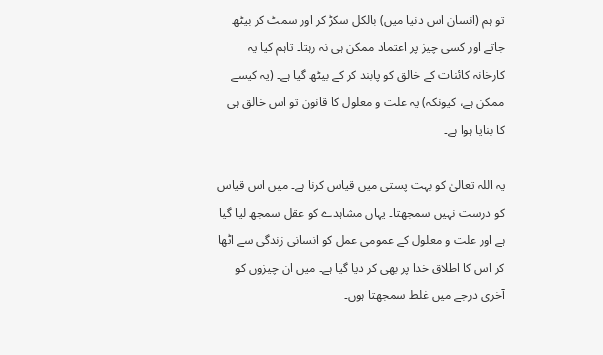تو ہم (انسان اس دنیا میں) بالکل سکڑ کر اور سمٹ کر بیٹھ جاتے اور کسی چیز پر اعتماد ممکن ہی نہ رہتا۔ تاہم کیا یہ کارخانہ کائنات کے خالق کو پابند کر کے بیٹھ گیا ہے۔ (یہ کیسے ممکن ہے، کیونکہ) یہ علت و معلول کا قانون تو اس خالق ہی کا بنایا ہوا ہے۔

یہ اللہ تعالیٰ کو بہت پستی میں قیاس کرنا ہے۔ میں اس قیاس کو درست نہیں سمجھتا۔ یہاں مشاہدے کو عقل سمجھ لیا گیا ہے اور علت و معلول کے عمومی عمل کو انسانی زندگی سے اٹھا کر اس کا اطلاق خدا پر بھی کر دیا گیا ہے۔ میں ان چیزوں کو آخری درجے میں غلط سمجھتا ہوں۔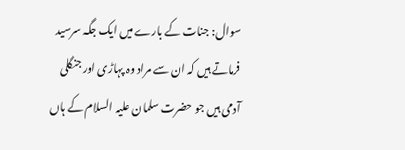سوال: جنات کے بارے میں ایک جگہ سرسید فرماتے ہیں کہ ان سے مراد وہ پہاڑی اور جنگلی آدمی ہیں جو حضرت سلمان علیہ السلام کے ہاں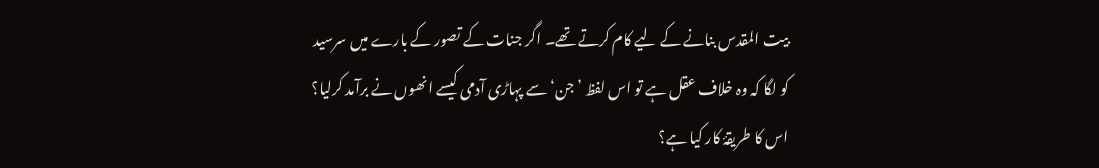بیت المقدس بنانے کے لیے کام کرتے تھے۔ اگر جنات کے تصور کے بارے میں سرسید کو لگا کہ وہ خلاف عقل ہے تو اس لفظ ’جن‘ سے پہاڑی آدمی کیسے انھوں نے برآمد کرلیا؟ اس کا طریقۂ کار کیا ہے؟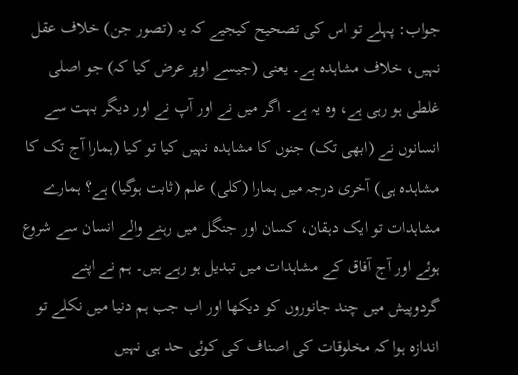جواب: پہلے تو اس کی تصحیح کیجیے کہ یہ (تصور جن) خلاف عقل نہیں، خلاف مشاہدہ ہے۔ یعنی (جیسے اوپر عرض کیا کہ) جو اصلی غلطی ہو رہی ہے، وہ یہ ہے۔ اگر میں نے اور آپ نے اور دیگر بہت سے انسانوں نے (ابھی تک) جنوں کا مشاہدہ نہیں کیا تو کیا (ہمارا آج تک کا مشاہدہ ہی) آخری درجہ میں ہمارا (کلی) علم (ثابت ہوگیا) ہے؟ ہمارے مشاہدات تو ایک دہقان، کسان اور جنگل میں رہنے والے انسان سے شروع ہوئے اور آج آفاق کے مشاہدات میں تبدیل ہو رہے ہیں۔ ہم نے اپنے گردوپیش میں چند جانوروں کو دیکھا اور اب جب ہم دنیا میں نکلے تو اندازہ ہوا کہ مخلوقات کی اصناف کی کوئی حد ہی نہیں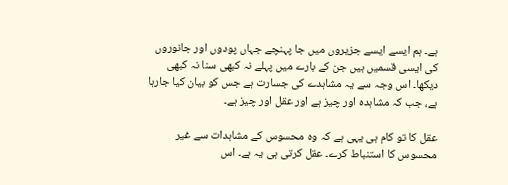ہے۔ ہم ایسے ایسے جزیروں میں جا پہنچے جہاں پودوں اور جانوروں کی ایسی قسمیں ہیں جن کے بارے میں پہلے نہ کبھی سنا نہ کبھی دیکھا۔ اس وجہ سے یہ مشاہدے کی جسارت ہے جس کو بیان کیا جارہا ہے، جب کہ مشاہدہ اور چیز ہے اور عقل اور چیز ہے۔

عقل کا تو کام ہی یہی ہے کہ وہ محسوس کے مشاہدات سے غیر محسوس کا استنباط کرے۔ عقل کرتی ہی یہ ہے۔ اس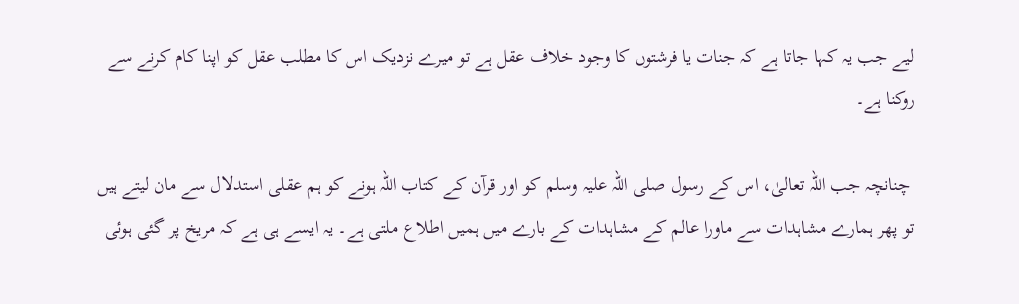لیے جب یہ کہا جاتا ہے کہ جنات یا فرشتوں کا وجود خلاف عقل ہے تو میرے نزدیک اس کا مطلب عقل کو اپنا کام کرنے سے روکنا ہے۔

 چنانچہ جب اللہ تعالیٰ، اس کے رسول صلی اللہ علیہ وسلم کو اور قرآن کے کتاب اللہ ہونے کو ہم عقلی استدلال سے مان لیتے ہیں تو پھر ہمارے مشاہدات سے ماورا عالم کے مشاہدات کے بارے میں ہمیں اطلاع ملتی ہے۔ یہ ایسے ہی ہے کہ مریخ پر گئی ہوئی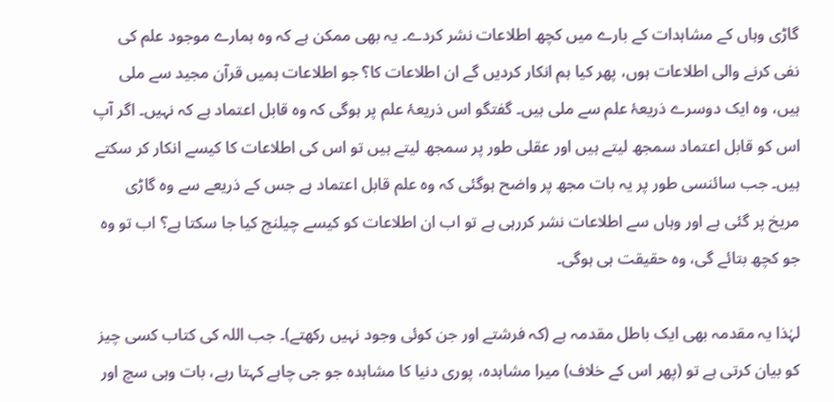گاڑی وہاں کے مشاہدات کے بارے میں کچھ اطلاعات نشر کردے۔ یہ بھی ممکن ہے کہ وہ ہمارے موجود علم کی نفی کرنے والی اطلاعات ہوں، پھر کیا ہم انکار کردیں گے ان اطلاعات کا؟ جو اطلاعات ہمیں قرآن مجید سے ملی ہیں، وہ ایک دوسرے ذریعۂ علم سے ملی ہیں۔ گفتگو اس ذریعۂ علم پر ہوگی کہ وہ قابل اعتماد ہے کہ نہیں۔ اگر آپ اس کو قابل اعتماد سمجھ لیتے ہیں اور عقلی طور پر سمجھ لیتے ہیں تو اس کی اطلاعات کا کیسے انکار کر سکتے ہیں۔ جب سائنسی طور پر یہ بات مجھ پر واضح ہوگئی کہ وہ علم قابل اعتماد ہے جس کے ذریعے سے وہ گاڑی مریخ پر گئی ہے اور وہاں سے اطلاعات نشر کررہی ہے تو اب ان اطلاعات کو کیسے چیلنج کیا جا سکتا ہے؟ اب تو وہ جو کچھ بتائے گی، وہ حقیقت ہی ہوگی۔

لہٰذا یہ مقدمہ بھی ایک باطل مقدمہ ہے (کہ فرشتے اور جن کوئی وجود نہیں رکھتے)۔ جب اللہ کی کتاب کسی چیز کو بیان کرتی ہے تو (پھر اس کے خلاف) میرا مشاہدہ، پوری دنیا کا مشاہدہ جو جی چاہے کہتا رہے، بات وہی سچ اور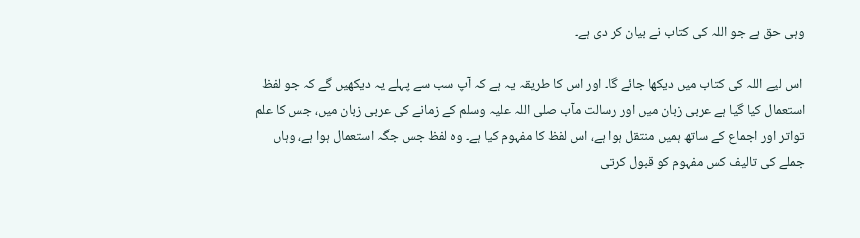وہی حق ہے جو اللہ کی کتاب نے بیان کر دی ہے۔

 اس لیے اللہ کی کتاب میں دیکھا جائے گا۔ اور اس کا طریقہ یہ ہے کہ آپ سب سے پہلے یہ دیکھیں گے کہ جو لفظ استعمال کیا گیا ہے عربی زبان میں اور رسالت مآب صلی اللہ علیہ وسلم کے زمانے کی عربی زبان میں، جس کا علم تواتر اور اجماع کے ساتھ ہمیں منتقل ہوا ہے، اس لفظ کا مفہوم کیا ہے۔ وہ لفظ جس جگہ استعمال ہوا ہے، وہاں جملے کی تالیف کس مفہوم کو قبول کرتی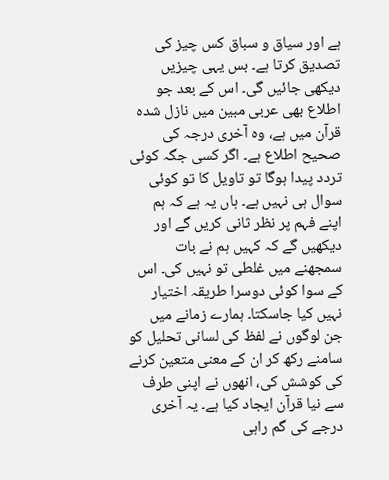ہے اور سیاق و سباق کس چیز کی تصدیق کرتا ہے۔ بس یہی چیزیں دیکھی جائیں گی۔ اس کے بعد جو اطلاع بھی عربی مبین میں نازل شدہ قرآن میں ہے، وہ آخری درجہ کی صحیح اطلاع ہے۔ اگر کسی جگہ کوئی تردد پیدا ہوگا تو تاویل کا تو کوئی سوال ہی نہیں ہے۔ ہاں یہ ہے کہ ہم اپنے فہم پر نظر ثانی کریں گے اور دیکھیں گے کہ کہیں ہم نے بات سمجھنے میں غلطی تو نہیں کی۔ اس کے سوا کوئی دوسرا طریقہ اختیار نہیں کیا جاسکتا۔ ہمارے زمانے میں جن لوگوں نے لفظ کی لسانی تحلیل کو سامنے رکھ کر ان کے معنی متعین کرنے کی کوشش کی، انھوں نے اپنی طرف سے نیا قرآن ایجاد کیا ہے۔ یہ آخری درجے کی گم راہی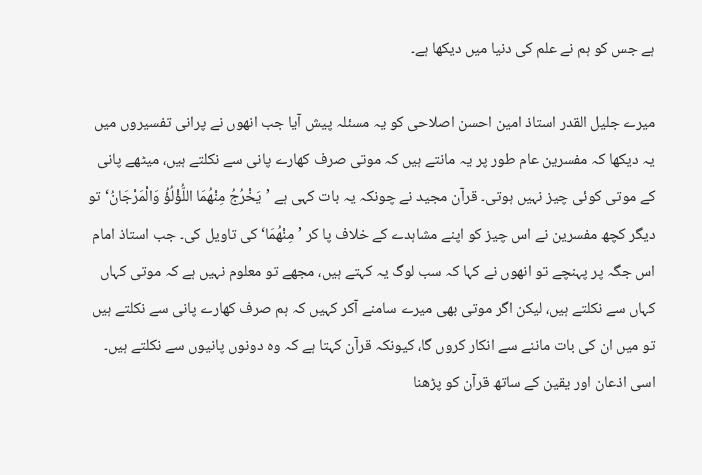ہے جس کو ہم نے علم کی دنیا میں دیکھا ہے۔

میرے جلیل القدر استاذ امین احسن اصلاحی کو یہ مسئلہ پیش آیا جب انھوں نے پرانی تفسیروں میں یہ دیکھا کہ مفسرین عام طور پر یہ مانتے ہیں کہ موتی صرف کھارے پانی سے نکلتے ہیں، میٹھے پانی کے موتی کوئی چیز نہیں ہوتی۔ قرآن مجید نے چونکہ یہ بات کہی ہے ’يَخْرُجُ مِنْهُمَا اللُّؤْلُؤُ وَالْمَرْجَانُ‘ تو دیگر کچھ مفسرین نے اس چیز کو اپنے مشاہدے کے خلاف پا کر ’مِنْهُمَا‘ کی تاویل کی۔ جب استاذ امام اس جگہ پر پہنچے تو انھوں نے کہا کہ سب لوگ یہ کہتے ہیں، مجھے تو معلوم نہیں ہے کہ موتی کہاں کہاں سے نکلتے ہیں، لیکن اگر موتی بھی میرے سامنے آکر کہیں کہ ہم صرف کھارے پانی سے نکلتے ہیں تو میں ان کی بات ماننے سے انکار کروں گا، کیونکہ قرآن کہتا ہے کہ وہ دونوں پانیوں سے نکلتے ہیں۔ اسی اذعان اور یقین کے ساتھ قرآن کو پڑھنا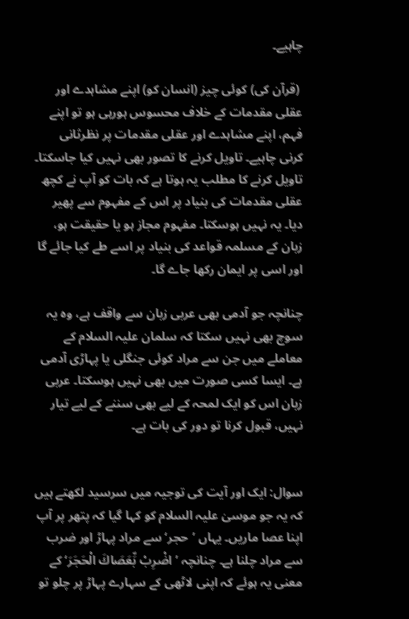چاہیے۔

 (قرآن کی) کوئی چیز (انسان کو) اپنے مشاہدے اور عقلی مقدمات کے خلاف محسوس ہورہی ہو تو اپنے فہم، اپنے مشاہدے اور عقلی مقدمات پر نظرثانی کرنی چاہیے۔ تاویل کرنے کا تصور بھی نہیں کیا جاسکتا۔ تاویل کرنے کا مطلب یہ ہوتا ہے کہ بات کو آپ نے کچھ عقلی مقدمات کی بنیاد پر اس کے مفہوم سے پھیر دیا۔ یہ نہیں ہوسکتا۔ مفہوم مجاز ہو یا حقیقت ہو، زبان کے مسلمہ قواعد کی بنیاد پر اسے طے کیا جائے گا اور اسی پر ایمان رکھا جاے گا۔

چنانچہ جو آدمی بھی عربی زبان سے واقف ہے، وہ یہ سوچ بھی نہیں سکتا کہ سلمان علیہ السلام کے معاملے میں جن سے مراد کوئی جنگلی یا پہاڑی آدمی ہے۔ ایسا کسی صورت میں بھی نہیں ہوسکتا۔ عربی زبان اس کو ایک لمحہ کے لیے بھی سننے کے لیے تیار نہیں، قبول کرنا تو دور کی بات ہے۔


سوال: ایک اور آیت کی توجیہ میں سرسید لکھتے ہیں کہ یہ جو موسیٰ علیہ السلام کو کہا گیا کہ پتھر پر آپ اپنا عصا ماریں۔ یہاں ’حجر‘ سے مراد پہاڑ اور ضرب سے مراد چلنا ہے۔ چنانچہ ’اضْرِبْ بِّعَصَاكَ الْحَجَرَ‘ کے معنی یہ ہوئے کہ اپنی لاٹھی کے سہارے پہاڑ پر چلو تو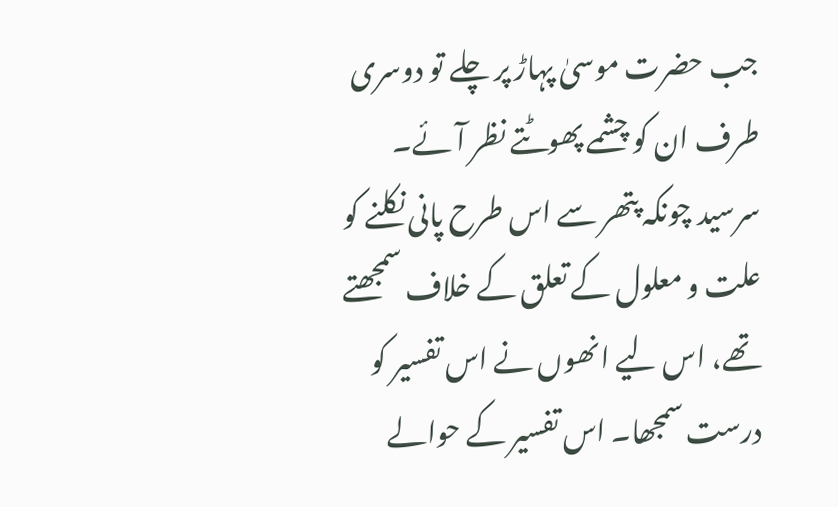جب حضرت موسیٰ پہاڑ پر چلے تو دوسری طرف ان کو چشمے پھوٹتے نظر آئے۔ سرسید چونکہ پتھر سے اس طرح پانی نکلنے کو علت و معلول کے تعلق کے خلاف سمجھتے تھے، اس لیے انھوں نے اس تفسیر کو درست سمجھا۔ اس تفسیر کے حوالے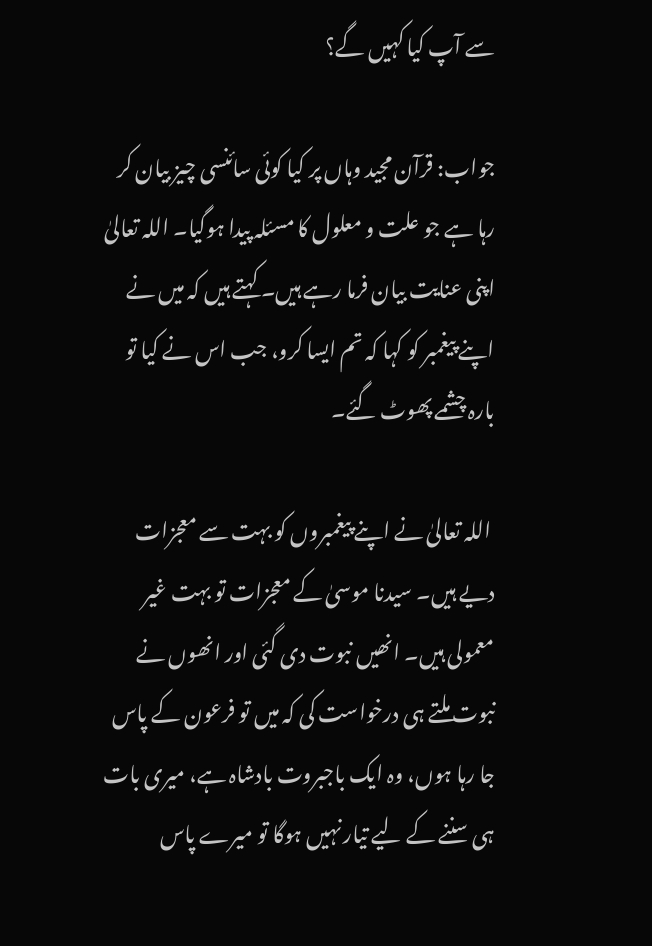سے آپ کیا کہیں گے؟

جواب: قرآن مجید وہاں پر کیا کوئی سائنسی چیز بیان کر رہا ہے جو علت و معلول کا مسئلہ پیدا ہوگیا۔ اللہ تعالیٰ اپنی عنایت بیان فرما رہے ہیں۔ کہتے ہیں کہ میں نے اپنے پیغمبر کو کہا کہ تم ایسا کرو، جب اس نے کیا تو بارہ چشمے پھوٹ گئے۔

 اللہ تعالیٰ نے اپنے پیغمبروں کو بہت سے معجزات دیے ہیں۔ سیدنا موسیٰ کے معجزات تو بہت غیر معمولی ہیں۔ انھیں نبوت دی گئی اور انھوں نے نبوت ملتے ہی درخواست کی کہ میں تو فرعون کے پاس جا رہا ہوں، وہ ایک باجبروت بادشاہ ہے، میری بات ہی سننے کے لیے تیار نہیں ہوگا تو میرے پاس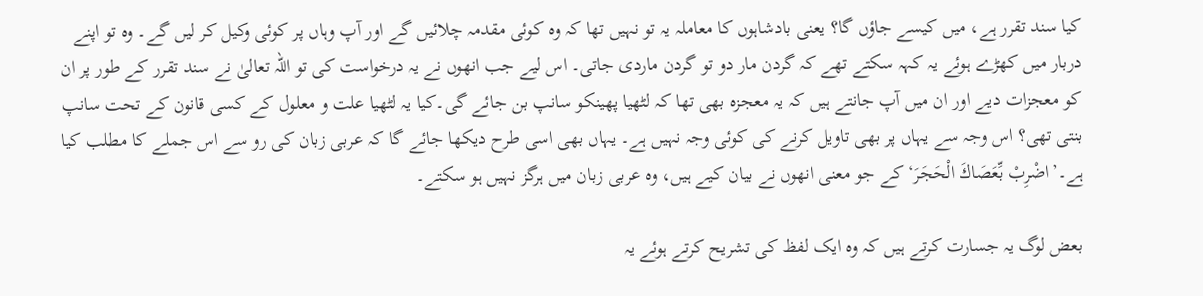کیا سند تقرر ہے، میں کیسے جاؤں گا؟ یعنی بادشاہوں کا معاملہ یہ تو نہیں تھا کہ وہ کوئی مقدمہ چلائیں گے اور آپ وہاں پر کوئی وکیل کر لیں گے۔ وہ تو اپنے دربار میں کھڑے ہوئے یہ کہہ سکتے تھے کہ گردن مار دو تو گردن ماردی جاتی۔ اس لیے جب انھوں نے یہ درخواست کی تو اللہ تعالیٰ نے سند تقرر کے طور پر ان کو معجزات دیے اور ان میں آپ جانتے ہیں کہ یہ معجزہ بھی تھا کہ لٹھیا پھینکو سانپ بن جائے گی۔کیا یہ لٹھیا علت و معلول کے کسی قانون کے تحت سانپ بنتی تھی؟ اس وجہ سے یہاں پر بھی تاویل کرنے کی کوئی وجہ نہیں ہے۔ یہاں بھی اسی طرح دیکھا جائے گا کہ عربی زبان کی رو سے اس جملے کا مطلب کیا ہے۔’اضْرِبْ بِّعَصَاكَ الْحَجَرَ‘ کے جو معنی انھوں نے بیان کیے ہیں، وہ عربی زبان میں ہرگز نہیں ہو سکتے۔

بعض لوگ یہ جسارت کرتے ہیں کہ وہ ایک لفظ کی تشریح کرتے ہوئے یہ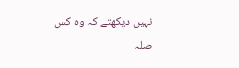نہیں دیکھتے کہ وہ کس صلہ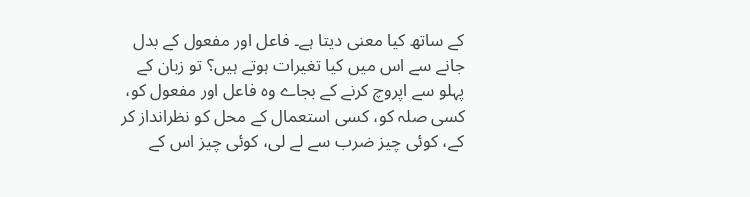کے ساتھ کیا معنی دیتا ہے۔ فاعل اور مفعول کے بدل جانے سے اس میں کیا تغیرات ہوتے ہیں؟ تو زبان کے پہلو سے اپروچ کرنے کے بجاے وہ فاعل اور مفعول کو، کسی صلہ کو، کسی استعمال کے محل کو نظرانداز کر کے، کوئی چیز ضرب سے لے لی، کوئی چیز اس کے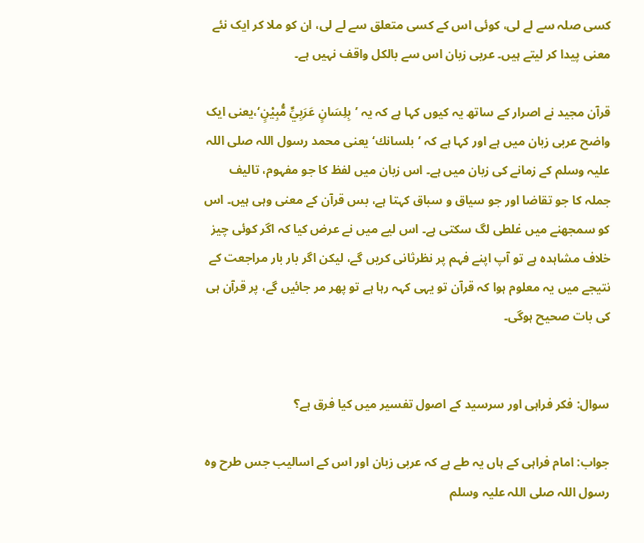کسی صلہ سے لے لی، کوئی اس کے کسی متعلق سے لے لی، ان کو ملا کر ایک نئے معنی پیدا کر لیتے ہیں۔ عربی زبان اس سے بالکل واقف نہیں ہے۔

قرآن مجید نے اصرار کے ساتھ یہ کیوں کہا ہے کہ یہ ’بِلِسَانٍ عَرَبِيٍّ مُّبِيْنٍ‘،یعنی ایک واضح عربی زبان میں ہے اور کہا ہے کہ ’بلسانك‘ یعنی محمد رسول اللہ صلی اللہ علیہ وسلم کے زمانے کی زبان میں ہے۔ اس زبان میں لفظ کا جو مفہوم، تالیف جملہ کا جو تقاضا اور جو سیاق و سباق کہتا ہے، بس قرآن کے معنی وہی ہیں۔ اس کو سمجھنے میں غلطی لگ سکتی ہے۔ اس لیے میں نے عرض کیا کہ اگر کوئی چیز خلاف مشاہدہ ہے تو آپ اپنے فہم پر نظرثانی کریں گے، لیکن اگر بار بار مراجعت کے نتیجے میں یہ معلوم ہوا کہ قرآن تو یہی کہہ رہا ہے تو پھر مر جائیں گے، پر قرآن ہی کی بات صحیح ہوگی۔


سوال: فکر فراہی اور سرسید کے اصول تفسیر میں کیا فرق ہے؟

جواب: امام فراہی کے ہاں یہ طے ہے کہ عربی زبان اور اس کے اسالیب جس طرح وہ رسول اللہ صلی اللہ علیہ وسلم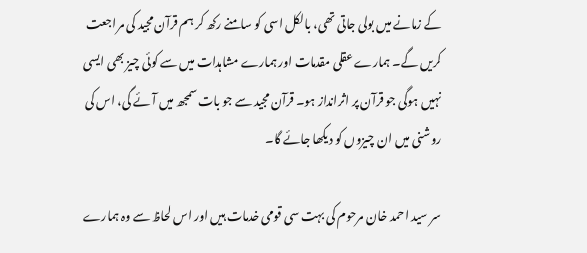کے زمانے میں بولی جاتی تھی، بالکل اسی کو سامنے رکھ کر ہم قرآن مجید کی مراجعت کریں گے۔ ہمارے عقلی مقدمات اور ہمارے مشاہدات میں سے کوئی چیز بھی ایسی نہیں ہوگی جو قرآن پر اثرانداز ہو۔ قرآن مجید سے جو بات سمجھ میں آئے گی، اس کی روشنی میں ان چیزوں کو دیکھا جائے گا۔

سر سید احمد خان مرحوم کی بہت سی قومی خدمات ہیں اور اس لحاظ سے وہ ہمارے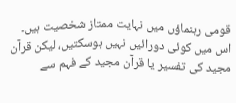قومی رہنماؤں میں نہایت ممتاز شخصیت ہیں۔ اس میں کوئی دورائیں نہیں ہوسکتیں، لیکن قرآن مجید کی تفسیر یا قرآن مجید کے فہم سے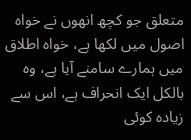متعلق جو کچھ انھوں نے خواہ اصول میں لکھا ہے، خواہ اطلاق میں ہمارے سامنے آیا ہے، وہ بالکل ایک انحراف ہے، اس سے زیادہ کوئی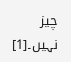چیز نہیں۔[1]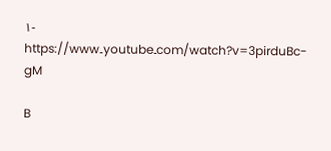۱- https://www۔youtube۔com/watch?v=3pirduBc-gM

B